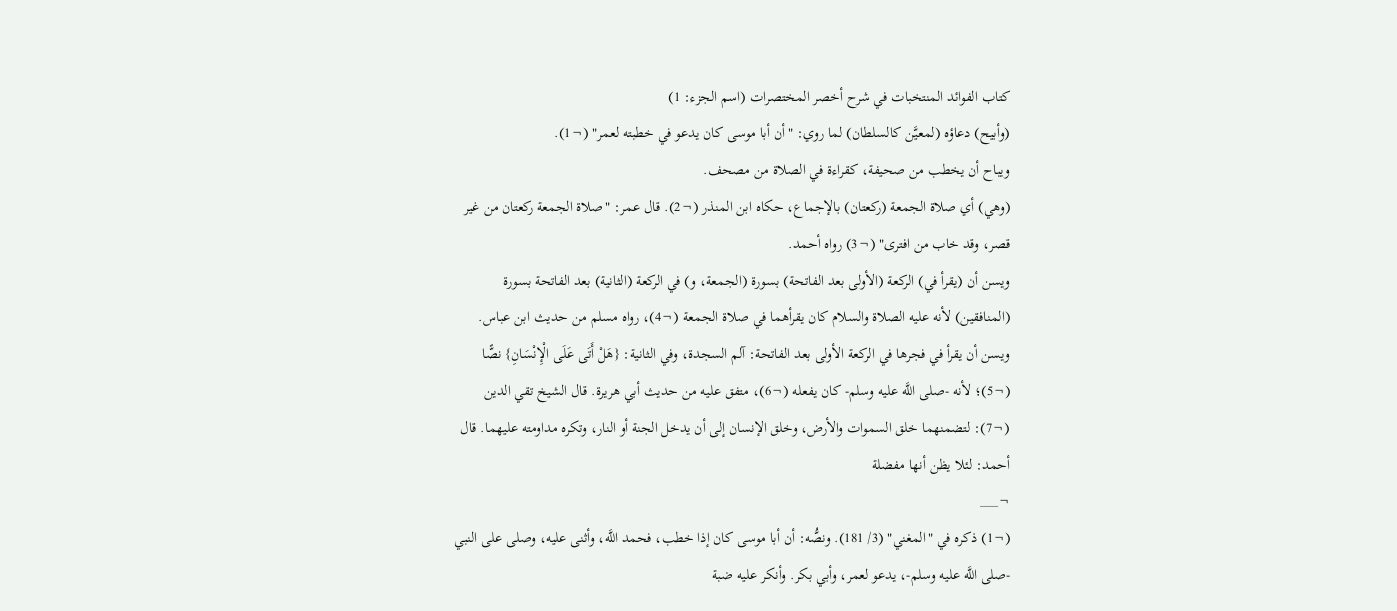كتاب الفوائد المنتخبات في شرح أخصر المختصرات (اسم الجزء: 1)
(وأبيح) دعاؤه (لمعيَّن كالسلطان) لما روي: "أن أبا موسى كان يدعو في خطبته لعمر" (¬1).
ويباح أن يخطب من صحيفة، كقراءة في الصلاة من مصحف.
(وهي) أي صلاة الجمعة (ركعتان) بالإجماع، حكاه ابن المنذر (¬2). قال عمر: "صلاة الجمعة ركعتان من غير قصر، وقد خاب من افترى" (¬3) رواه أحمد.
ويسن أن (يقرأ في) الركعة (الأولى بعد الفاتحة) بسورة (الجمعة، و) في الركعة (الثانية) بعد الفاتحة بسورة (المنافقين) لأنه عليه الصلاة والسلام كان يقرأهما في صلاة الجمعة (¬4)، رواه مسلم من حديث ابن عباس.
ويسن أن يقرأ في فجرها في الركعة الأولى بعد الفاتحة: آلم السجدة، وفي الثانية: {هَلْ أَتَى عَلَى الْإِنْسَانِ} نصًّا (¬5)؛ لأنه -صلى اللَّه عليه وسلم- كان يفعله (¬6)، متفق عليه من حديث أبي هريرة. قال الشيخ تقي الدين (¬7): لتضمنهما خلق السموات والأرض، وخلق الإنسان إلى أن يدخل الجنة أو النار، وتكره مداومته عليهما. قال أحمد: لئلا يظن أنها مفضلة
¬___
(¬1) ذكره في "المغني" (3/ 181). ونصُّه: أن أبا موسى كان إذا خطب، فحمد اللَّه، وأثنى عليه، وصلى على النبي -صلى اللَّه عليه وسلم-، يدعو لعمر، وأبي بكر. وأنكر عليه ضبة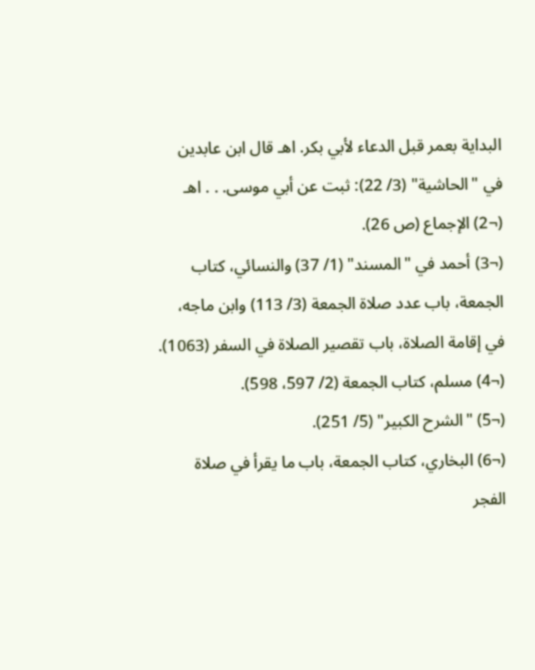البداية بعمر قبل الدعاء لأبي بكر. اهـ قال ابن عابدين في "الحاشية" (3/ 22): ثبت عن أبي موسى. . . اهـ
(¬2) الإجماع (ص 26).
(¬3) أحمد في "المسند" (1/ 37) والنسائي، كتاب الجمعة، باب عدد صلاة الجمعة (3/ 113) وابن ماجه، في إقامة الصلاة، باب تقصير الصلاة في السفر (1063).
(¬4) مسلم، كتاب الجمعة (2/ 597، 598).
(¬5) "الشرح الكبير" (5/ 251).
(¬6) البخاري، كتاب الجمعة، باب ما يقرأ في صلاة الفجر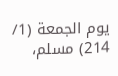يوم الجمعة (1/ 214) مسلم،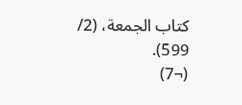كتاب الجمعة، (2/ 599).
(¬7)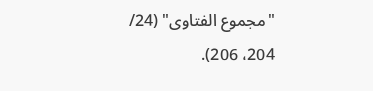"مجموع الفتاوى" (24/ 204، 206).